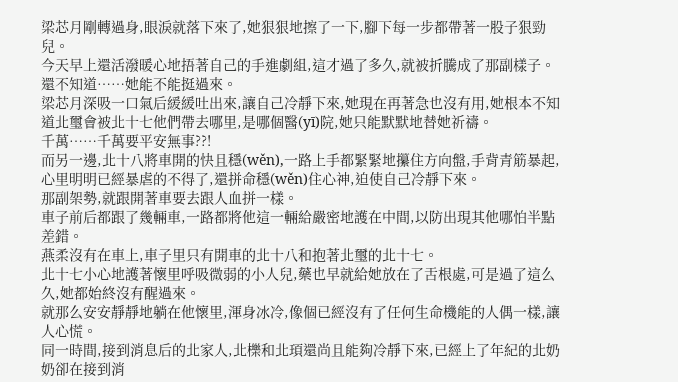梁芯月剛轉過身,眼淚就落下來了,她狠狠地擦了一下,腳下每一步都帶著一股子狠勁兒。
今天早上還活潑暖心地捂著自己的手進劇組,這才過了多久,就被折騰成了那副樣子。
還不知道……她能不能挺過來。
梁芯月深吸一口氣后緩緩吐出來,讓自己冷靜下來,她現在再著急也沒有用,她根本不知道北璽會被北十七他們帶去哪里,是哪個醫(yī)院,她只能默默地替她祈禱。
千萬……千萬要平安無事??!
而另一邊,北十八將車開的快且穩(wěn),一路上手都緊緊地攥住方向盤,手背青筋暴起,心里明明已經暴虐的不得了,還拼命穩(wěn)住心神,迫使自己冷靜下來。
那副架勢,就跟開著車要去跟人血拼一樣。
車子前后都跟了幾輛車,一路都將他這一輛給嚴密地護在中間,以防出現其他哪怕半點差錯。
燕柔沒有在車上,車子里只有開車的北十八和抱著北璽的北十七。
北十七小心地護著懷里呼吸微弱的小人兒,藥也早就給她放在了舌根處,可是過了這么久,她都始終沒有醒過來。
就那么安安靜靜地躺在他懷里,渾身冰冷,像個已經沒有了任何生命機能的人偶一樣,讓人心慌。
同一時間,接到消息后的北家人,北櫟和北頊還尚且能夠冷靜下來,已經上了年紀的北奶奶卻在接到消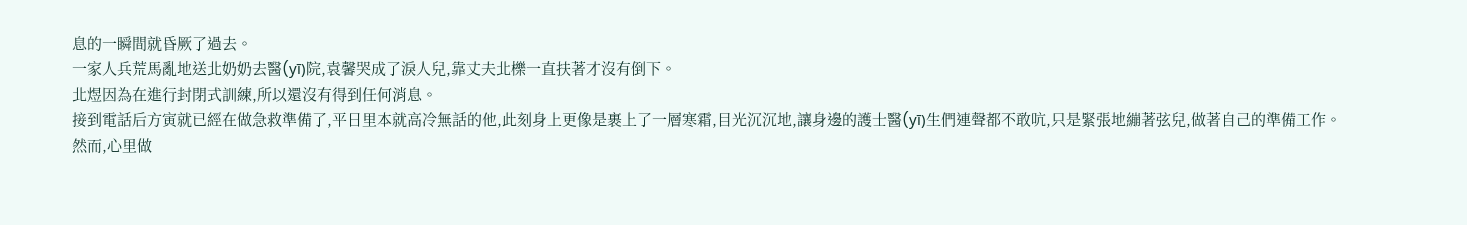息的一瞬間就昏厥了過去。
一家人兵荒馬亂地送北奶奶去醫(yī)院,袁馨哭成了淚人兒,靠丈夫北櫟一直扶著才沒有倒下。
北煜因為在進行封閉式訓練,所以還沒有得到任何消息。
接到電話后方寅就已經在做急救準備了,平日里本就高冷無話的他,此刻身上更像是裹上了一層寒霜,目光沉沉地,讓身邊的護士醫(yī)生們連聲都不敢吭,只是緊張地繃著弦兒,做著自己的準備工作。
然而,心里做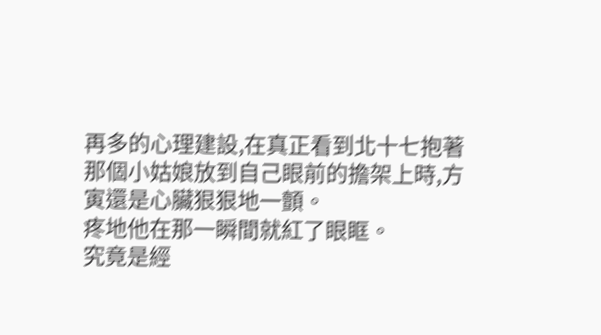再多的心理建設,在真正看到北十七抱著那個小姑娘放到自己眼前的擔架上時,方寅還是心臟狠狠地一顫。
疼地他在那一瞬間就紅了眼眶。
究竟是經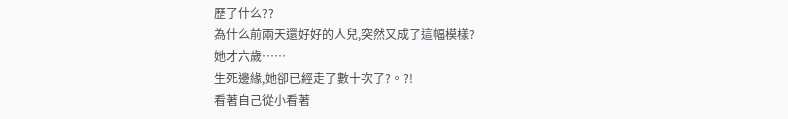歷了什么??
為什么前兩天還好好的人兒,突然又成了這幅模樣?
她才六歲……
生死邊緣,她卻已經走了數十次了?。?!
看著自己從小看著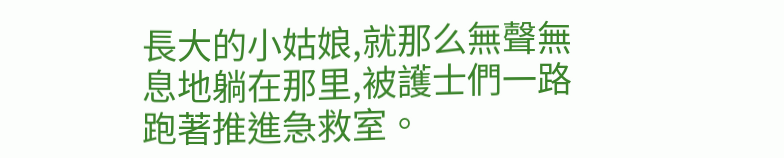長大的小姑娘,就那么無聲無息地躺在那里,被護士們一路跑著推進急救室。